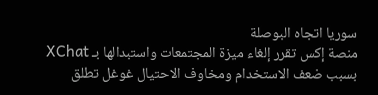سوريا اتجاه البوصلة
منصة إكس تقرر إلغاء ميزة المجتمعات واستبدالها بـ XChat بسبب ضعف الاستخدام ومخاوف الاحتيال غوغل تطلق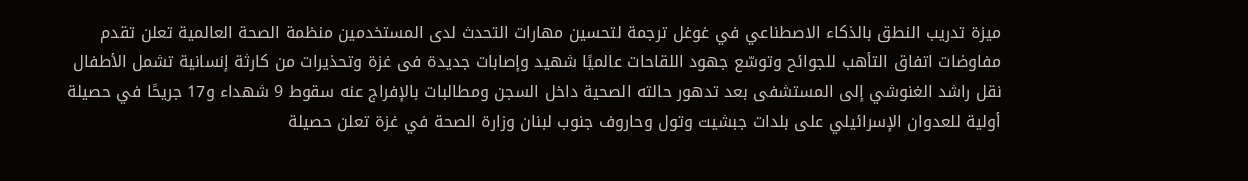ميزة تدريب النطق بالذكاء الاصطناعي في غوغل ترجمة لتحسين مهارات التحدث لدى المستخدمين منظمة الصحة العالمية تعلن تقدم مفاوضات اتفاق التأهب للجوائح وتوسّع جهود اللقاحات عالميًا شهيد وإصابات جديدة فى غزة وتحذيرات من كارثة إنسانية تشمل الأطفال نقل راشد الغنوشي إلى المستشفى بعد تدهور حالته الصحية داخل السجن ومطالبات بالإفراج عنه سقوط 9 شهداء و17 جريحًا في حصيلة أولية للعدوان الإسرائيلي على بلدات جبشيت وتول وحاروف جنوب لبنان وزارة الصحة في غزة تعلن حصيلة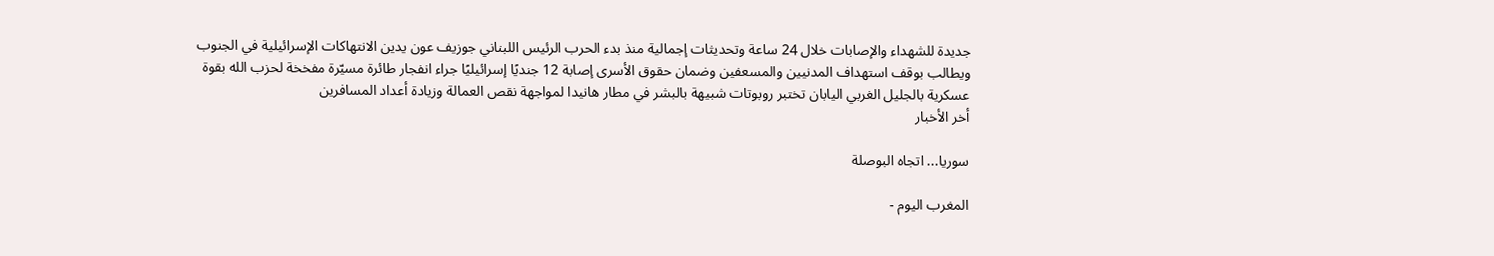جديدة للشهداء والإصابات خلال 24 ساعة وتحديثات إجمالية منذ بدء الحرب الرئيس اللبناني جوزيف عون يدين الانتهاكات الإسرائيلية في الجنوب ويطالب بوقف استهداف المدنيين والمسعفين وضمان حقوق الأسرى إصابة 12 جنديًا إسرائيليًا جراء انفجار طائرة مسيّرة مفخخة لحزب الله بقوة عسكرية بالجليل الغربي اليابان تختبر روبوتات شبيهة بالبشر في مطار هانيدا لمواجهة نقص العمالة وزيادة أعداد المسافرين
أخر الأخبار

سوريا... اتجاه البوصلة

المغرب اليوم -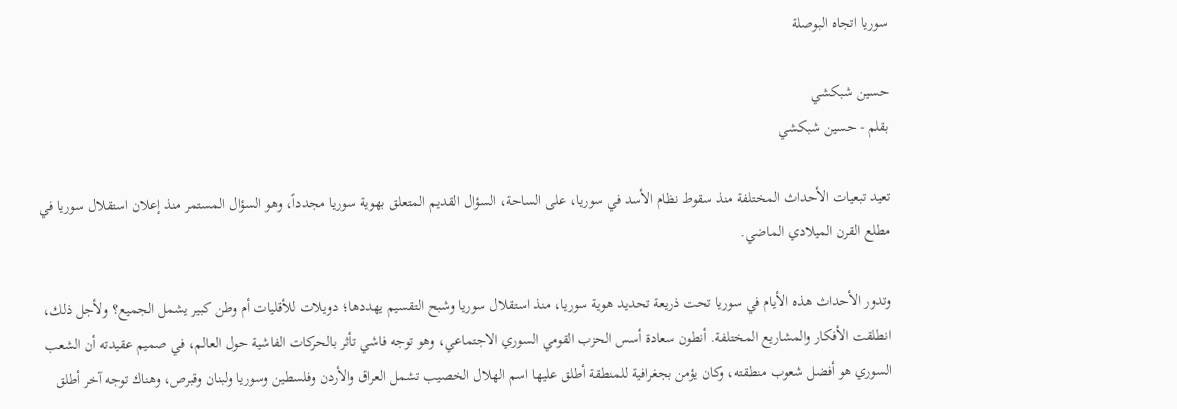سوريا اتجاه البوصلة

حسين شبكشي
بقلم - حسين شبكشي

تعيد تبعيات الأحداث المختلفة منذ سقوط نظام الأسد في سوريا، على الساحة، السؤال القديم المتعلق بهوية سوريا مجدداً، وهو السؤال المستمر منذ إعلان استقلال سوريا في مطلع القرن الميلادي الماضي.

وتدور الأحداث هذه الأيام في سوريا تحت ذريعة تحديد هوية سوريا، منذ استقلال سوريا وشبح التقسيم يهددها؛ دويلات للأقليات أم وطن كبير يشمل الجميع؟ ولأجل ذلك، انطلقت الأفكار والمشاريع المختلفة. أنطون سعادة أسس الحزب القومي السوري الاجتماعي، وهو توجه فاشي تأثر بالحركات الفاشية حول العالم، في صميم عقيدته أن الشعب السوري هو أفضل شعوب منطقته، وكان يؤمن بجغرافية للمنطقة أطلق عليها اسم الهلال الخصيب تشمل العراق والأردن وفلسطين وسوريا ولبنان وقبرص، وهناك توجه آخر أطلق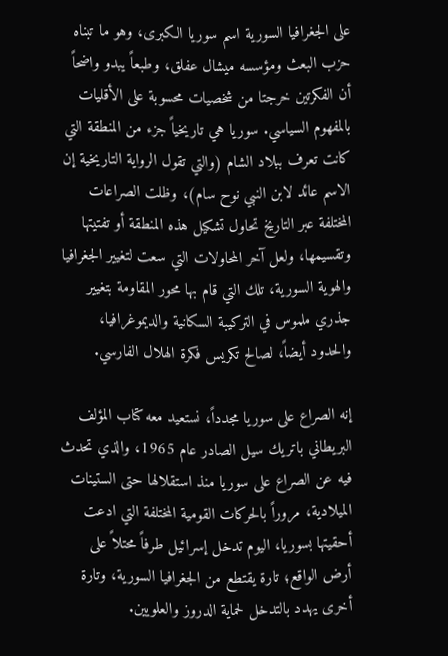على الجغرافيا السورية اسم سوريا الكبرى، وهو ما تبناه حزب البعث ومؤسسه ميشال عفلق، وطبعاً يبدو واضحاً أن الفكرتين خرجتا من شخصيات محسوبة على الأقليات بالمفهوم السياسي. سوريا هي تاريخياً جزء من المنطقة التي كانت تعرف ببلاد الشام (والتي تقول الرواية التاريخية إن الاسم عائد لابن النبي نوح سام)، وظلت الصراعات المختلفة عبر التاريخ تحاول تشكيل هذه المنطقة أو تفتيتها وتقسيمها، ولعل آخر المحاولات التي سعت لتغيير الجغرافيا والهوية السورية، تلك التي قام بها محور المقاومة بتغيير جذري ملموس في التركيبة السكانية والديموغرافيا، والحدود أيضاً، لصالح تكريس فكرة الهلال الفارسي.

إنه الصراع على سوريا مجدداً، نستعيد معه كتاب المؤلف البريطاني باتريك سيل الصادر عام 1965، والذي تحدث فيه عن الصراع على سوريا منذ استقلالها حتى الستينات الميلادية، مروراً بالحركات القومية المختلفة التي ادعت أحقيتها بسوريا، اليوم تدخل إسرائيل طرفاً محتلاً على أرض الواقع؛ تارة يقتطع من الجغرافيا السورية، وتارة أخرى يهدد بالتدخل لحماية الدروز والعلويين.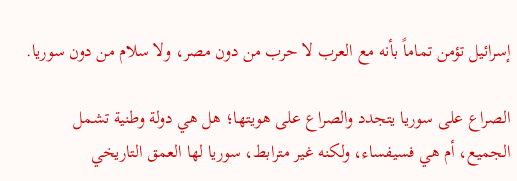إسرائيل تؤمن تماماً بأنه مع العرب لا حرب من دون مصر، ولا سلام من دون سوريا.

الصراع على سوريا يتجدد والصراع على هويتها؛ هل هي دولة وطنية تشمل الجميع، أم هي فسيفساء، ولكنه غير مترابط، سوريا لها العمق التاريخي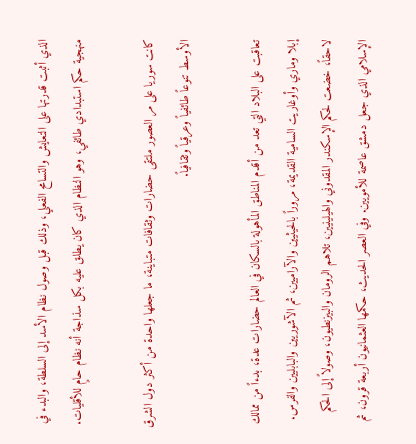الذي أثبت قدرتها على التعايش والتسامح الفعلي، وذلك قبل وصول نظام الأسد إلى السلطة، والبدء في منهجية حكم استبدادي طائفي، وهو النظام الذي كان يطلق عليه بكل سذاجة أنه نظام حامٍ للأقليات.

كانت سوريا على مر العصور ملتقى حضارات وثقافات متباينة، ما جعلها واحدة من أكثر دول الشرق الأوسط تنوعاً طائفياً وعرقياً وثقافياً.

تعاقبت على البلاد التي تعد من أقدم المناطق المأهولة بالسكان في العالم حضارات عدة، بدءاً من ممالك إبلا وماري وأوغاريت السامية القديمة، مروراً بالحيثيين والآراميين، ثم الآشوريين والبابليين والفرس. لاحقاً، خضعت لحكم الإسكندر المقدوني والهيلينيين، تلاهم الرومان والبيزنطيون، وصولاً إلى الحكم الإسلامي الذي جعل دمشق عاصمة للأمويين. وفي العصر الحديث، حكمها العثمانيون أربعة قرون، ثم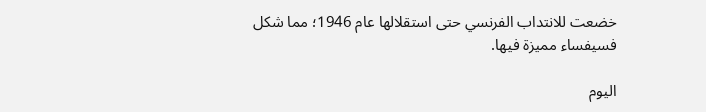خضعت للانتداب الفرنسي حتى استقلالها عام 1946؛ مما شكل فسيفساء مميزة فيها.

اليوم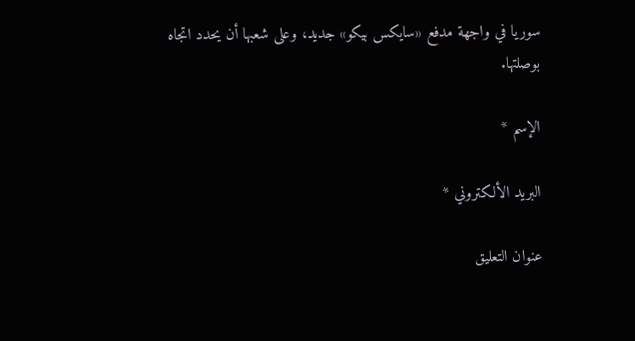سوريا في واجهة مدفع «سايكس بيكو» جديد، وعلى شعبها أن يحدد اتجاه بوصلتها.

الإسم *

البريد الألكتروني *

عنوان التعليق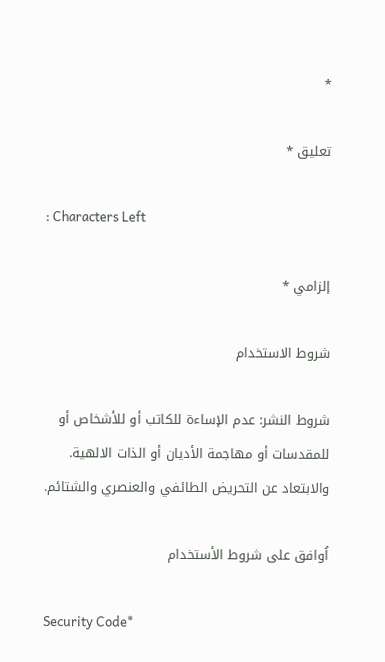*

تعليق *

: Characters Left

إلزامي *

شروط الاستخدام

شروط النشر: عدم الإساءة للكاتب أو للأشخاص أو للمقدسات أو مهاجمة الأديان أو الذات الالهية. والابتعاد عن التحريض الطائفي والعنصري والشتائم.

اُوافق على شروط الأستخدام

Security Code*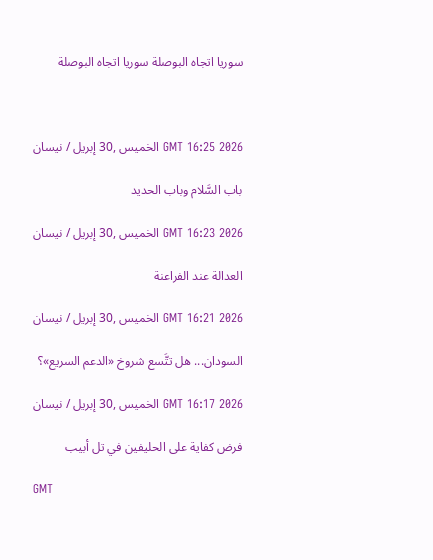سوريا اتجاه البوصلة سوريا اتجاه البوصلة



GMT 16:25 2026 الخميس ,30 إبريل / نيسان

باب السَّلام وباب الحديد

GMT 16:23 2026 الخميس ,30 إبريل / نيسان

العدالة عند الفراعنة

GMT 16:21 2026 الخميس ,30 إبريل / نيسان

السودان... هل تتَّسع شروخ «الدعم السريع»؟

GMT 16:17 2026 الخميس ,30 إبريل / نيسان

فرض كفاية على الحليفين في تل أبيب

GMT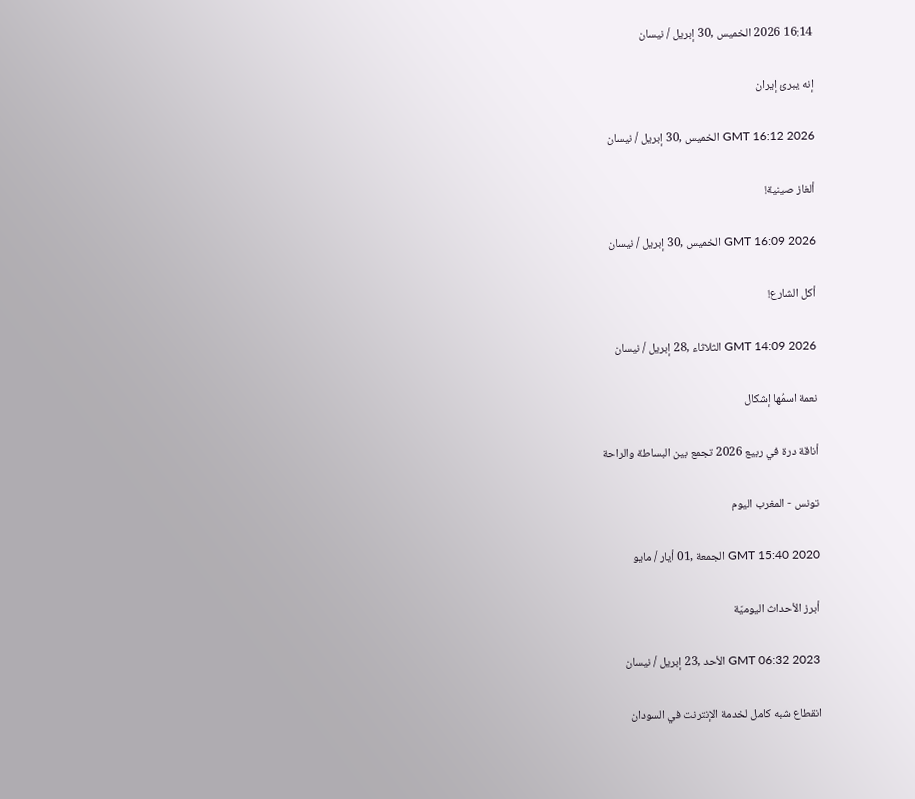16:14 2026 الخميس ,30 إبريل / نيسان

إنه يبرئ إيران

GMT 16:12 2026 الخميس ,30 إبريل / نيسان

ألغاز صينية!

GMT 16:09 2026 الخميس ,30 إبريل / نيسان

أكل الشارع!

GMT 14:09 2026 الثلاثاء ,28 إبريل / نيسان

نعمة اسمُها إشكال

أناقة درة في ربيع 2026 تجمع بين البساطة والراحة

تونس - المغرب اليوم

GMT 15:40 2020 الجمعة ,01 أيار / مايو

أبرز الأحداث اليوميّة

GMT 06:32 2023 الأحد ,23 إبريل / نيسان

انقطاع شبه كامل لخدمة الإنترنت في السودان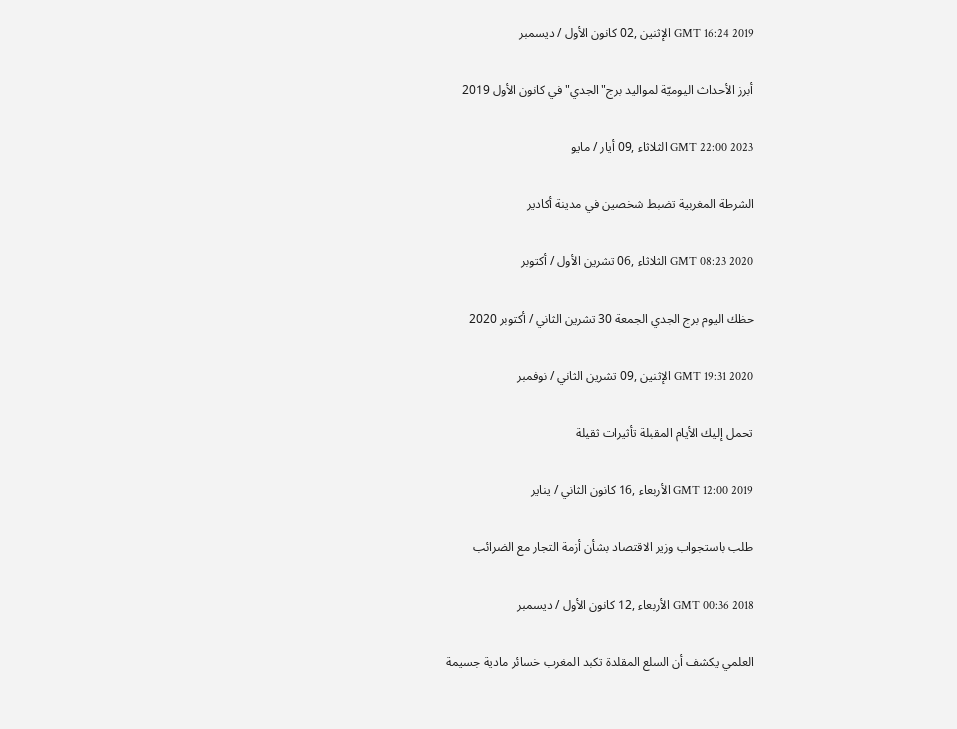GMT 16:24 2019 الإثنين ,02 كانون الأول / ديسمبر

أبرز الأحداث اليوميّة لمواليد برج"الجدي" في كانون الأول 2019

GMT 22:00 2023 الثلاثاء ,09 أيار / مايو

الشرطة المغربية تضبط شخصين في مدينة أكادير

GMT 08:23 2020 الثلاثاء ,06 تشرين الأول / أكتوبر

حظك اليوم برج الجدي الجمعة 30 تشرين الثاني / أكتوبر 2020

GMT 19:31 2020 الإثنين ,09 تشرين الثاني / نوفمبر

تحمل إليك الأيام المقبلة تأثيرات ثقيلة

GMT 12:00 2019 الأربعاء ,16 كانون الثاني / يناير

طلب باستجواب وزير الاقتصاد بشأن أزمة التجار مع الضرائب

GMT 00:36 2018 الأربعاء ,12 كانون الأول / ديسمبر

العلمي يكشف أن السلع المقلدة تكبد المغرب خسائر مادية جسيمة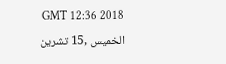GMT 12:36 2018 الخميس ,15 تشرين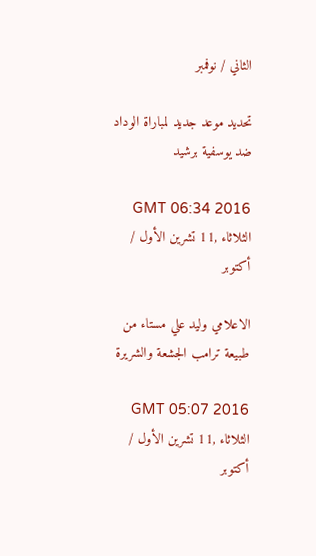الثاني / نوفمبر

تحديد موعد جديد لمباراة الوداد ضد يوسفية برشيد

GMT 06:34 2016 الثلاثاء ,11 تشرين الأول / أكتوبر

الاعلامي وليد علي مستاء من طبيعة ترامب الجشعة والشريرة

GMT 05:07 2016 الثلاثاء ,11 تشرين الأول / أكتوبر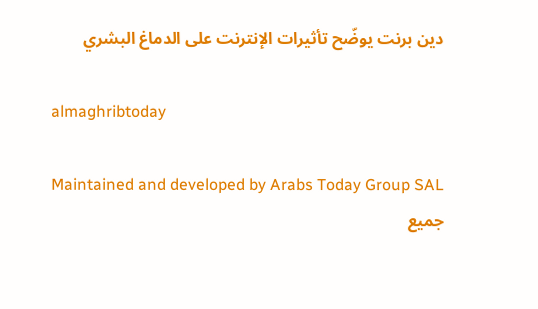دين برنت يوضّح تأثيرات الإنترنت على الدماغ البشري

almaghribtoday

Maintained and developed by Arabs Today Group SAL
جميع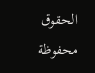الحقوق محفوظة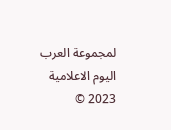لمجموعة العرب اليوم الاعلامية 2023 ©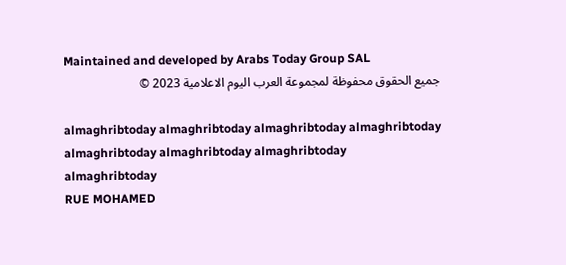Maintained and developed by Arabs Today Group SAL
جميع الحقوق محفوظة لمجموعة العرب اليوم الاعلامية 2023 ©

almaghribtoday almaghribtoday almaghribtoday almaghribtoday
almaghribtoday almaghribtoday almaghribtoday
almaghribtoday
RUE MOHAMED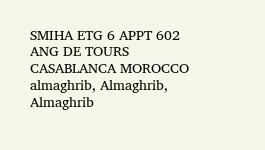SMIHA ETG 6 APPT 602 ANG DE TOURS CASABLANCA MOROCCO
almaghrib, Almaghrib, Almaghrib